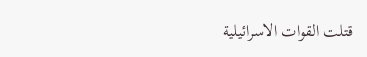قتلت القوات الاسرائيلية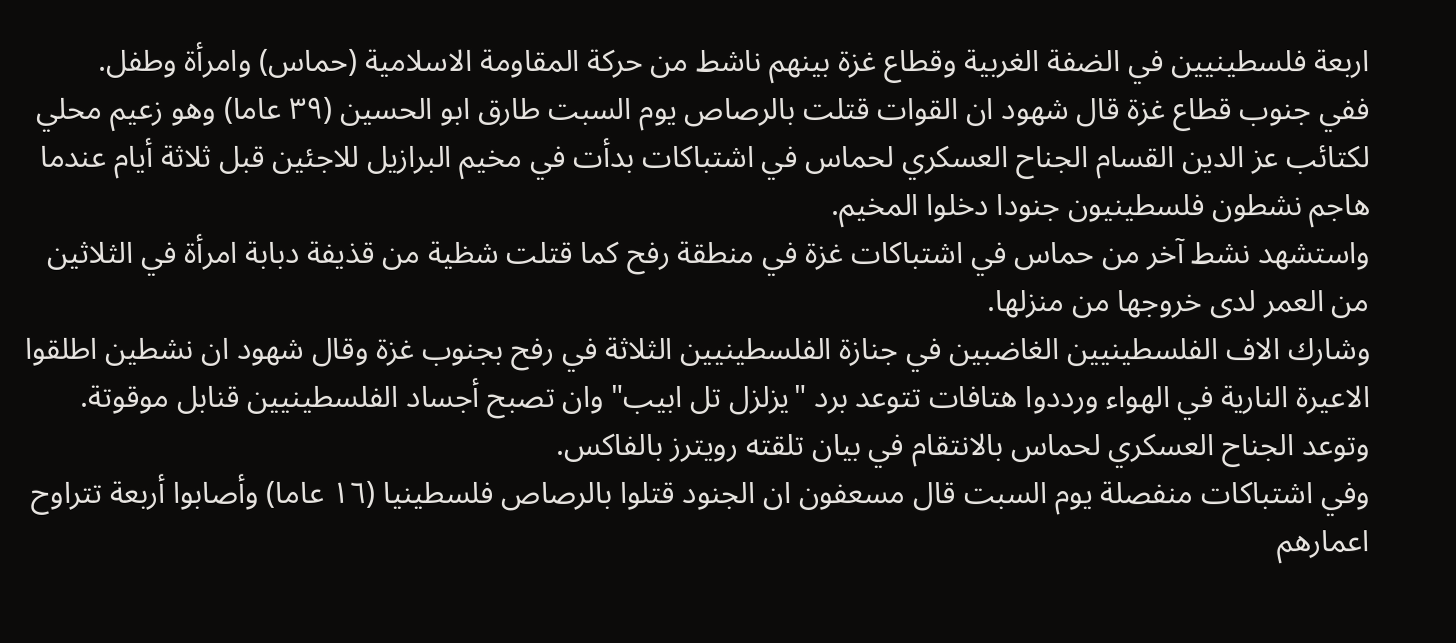اربعة فلسطينيين في الضفة الغربية وقطاع غزة بينهم ناشط من حركة المقاومة الاسلامية (حماس) وامرأة وطفل.
ففي جنوب قطاع غزة قال شهود ان القوات قتلت بالرصاص يوم السبت طارق ابو الحسين (٣٩ عاما) وهو زعيم محلي لكتائب عز الدين القسام الجناح العسكري لحماس في اشتباكات بدأت في مخيم البرازيل للاجئين قبل ثلاثة أيام عندما هاجم نشطون فلسطينيون جنودا دخلوا المخيم.
واستشهد نشط آخر من حماس في اشتباكات غزة في منطقة رفح كما قتلت شظية من قذيفة دبابة امرأة في الثلاثين من العمر لدى خروجها من منزلها.
وشارك الاف الفلسطينيين الغاضبين في جنازة الفلسطينيين الثلاثة في رفح بجنوب غزة وقال شهود ان نشطين اطلقوا الاعيرة النارية في الهواء ورددوا هتافات تتوعد برد "يزلزل تل ابيب" وان تصبح أجساد الفلسطينيين قنابل موقوتة.
وتوعد الجناح العسكري لحماس بالانتقام في بيان تلقته رويترز بالفاكس.
وفي اشتباكات منفصلة يوم السبت قال مسعفون ان الجنود قتلوا بالرصاص فلسطينيا (١٦ عاما) وأصابوا أربعة تتراوح اعمارهم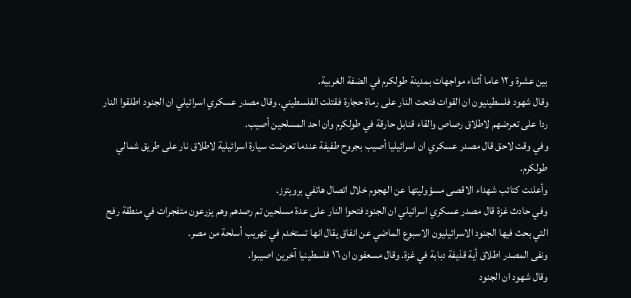بين عشرة و١٢ عاما أثناء مواجهات بمدينة طولكرم في الضفة الغربية.
وقال شهود فلسطينيون ان القوات فتحت النار على رماة حجارة فقتلت الفلسطيني. وقال مصدر عسكري اسرائيلي ان الجنود اطلقوا النار ردا على تعرضهم لاطلاق رصاص والقاء قنابل حارقة في طولكرم وان احد المسلحين أصيب.
وفي وقت لاحق قال مصدر عسكري ان اسرائيليا أصيب بجروح طفيفة عندما تعرضت سيارة اسرائيلية لاطلاق نار على طريق شمالي طولكرم.
وأعلنت كتائب شهداء الاقصى مسؤوليتها عن الهجوم خلال اتصال هاتفي برويترز.
وفي حادث غزة قال مصدر عسكري اسرائيلي ان الجنود فتحوا النار على عدة مسلحين تم رصدهم وهم يزرعون متفجرات في منطقة رفح التي بحث فيها الجنود الاسرائيليون الاسبوع الماضي عن انفاق يقال انها تستخدم في تهريب أسلحة من مصر.
ونفى المصدر اطلاق أية قذيفة دبابة في غزة. وقال مسعفون ان ١٦ فلسطينيا آخرين اصيبوا.
وقال شهود ان الجنود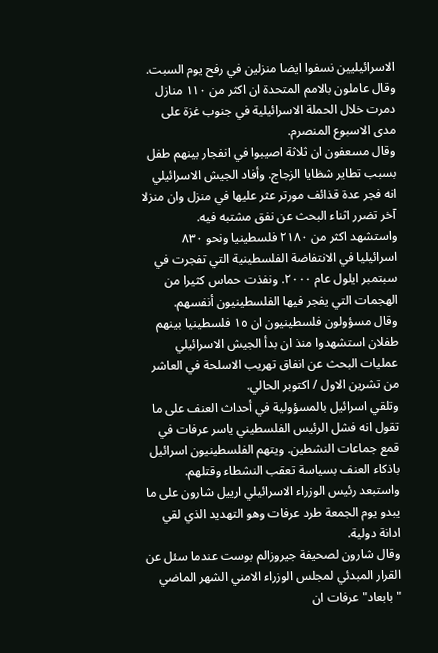الاسرائيليين نسفوا ايضا منزلين في رفح يوم السبت. وقال عاملون بالامم المتحدة ان اكثر من ١١٠ منازل دمرت خلال الحملة الاسرائيلية في جنوب غزة على مدى الاسبوع المنصرم.
وقال مسعفون ان ثلاثة اصيبوا في انفجار بينهم طفل بسبب تطاير شظايا الزجاج. وأفاد الجيش الاسرائيلي انه فجر عدة قذائف مورتر عثر عليها في منزل وان منزلا آخر تضرر اثناء البحث عن نفق مشتبه فيه.
واستشهد اكثر من ٢١٨٠ فلسطينيا ونحو ٨٣٠ اسرائيليا في الانتفاضة الفلسطينية التي تفجرت في سبتمبر ايلول عام ٢٠٠٠. ونفذت حماس كثيرا من الهجمات التي يفجر فيها الفلسطينيون أنفسهم.
وقال مسؤولون فلسطينيون ان ١٥ فلسطينيا بينهم طفلان استشهدوا منذ ان بدأ الجيش الاسرائيلي عمليات البحث عن انفاق تهريب الاسلحة في العاشر من تشرين الاول / اكتوبر الحالي.
وتلقي اسرائيل بالمسؤولية في أحداث العنف على ما تقول انه فشل الرئيس الفلسطيني ياسر عرفات في قمع جماعات النشطين. ويتهم الفلسطينيون اسرائيل باذكاء العنف بسياسة تعقب النشطاء وقتلهم.
واستبعد رئيس الوزراء الاسرائيلي ارييل شارون على ما يبدو يوم الجمعة طرد عرفات وهو التهديد الذي لقي ادانة دولية.
وقال شارون لصحيفة جيروزالم بوست عندما سئل عن القرار المبدئي لمجلس الوزراء الامني الشهر الماضي "بابعاد" عرفات ان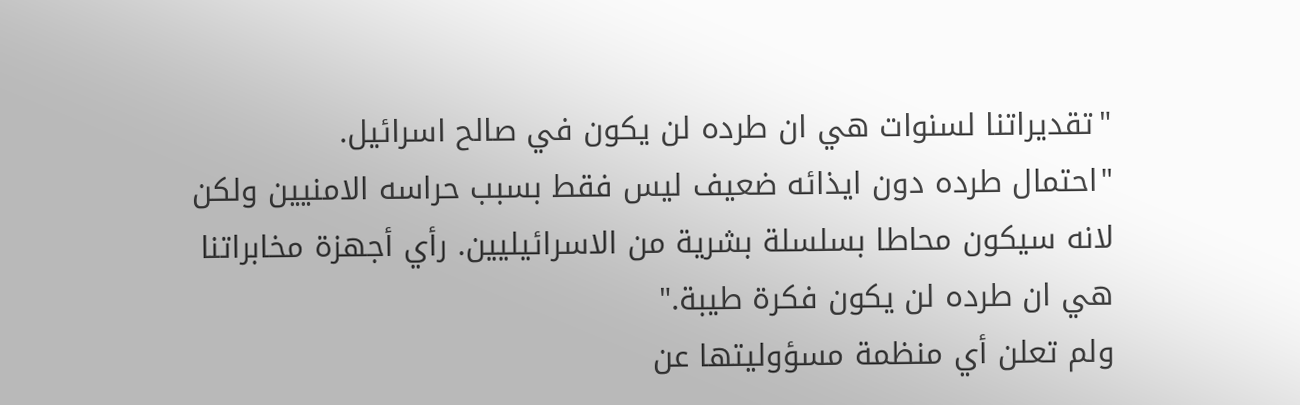"تقديراتنا لسنوات هي ان طرده لن يكون في صالح اسرائيل.
"احتمال طرده دون ايذائه ضعيف ليس فقط بسبب حراسه الامنيين ولكن لانه سيكون محاطا بسلسلة بشرية من الاسرائيليين. رأي أجهزة مخابراتنا هي ان طرده لن يكون فكرة طيبة."
ولم تعلن أي منظمة مسؤوليتها عن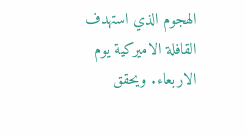الهجوم الذي استهدف القافلة الاميركية يوم الاربعاء. ويحقق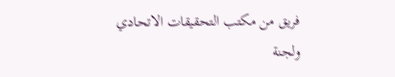فريق من مكتب التحقيقات الاتحادي ولجنة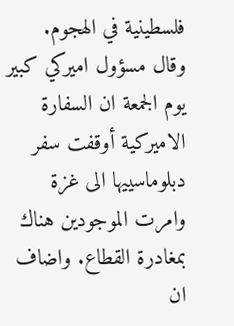فلسطينية في الهجوم.
وقال مسؤول اميركي كبير يوم الجمعة ان السفارة الاميركية أوقفت سفر دبلوماسييها الى غزة وامرت الموجودين هناك بمغادرة القطاع. واضاف ان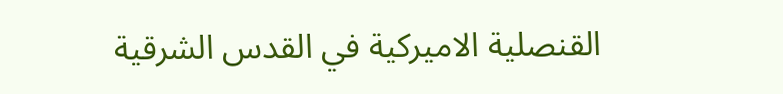القنصلية الاميركية في القدس الشرقية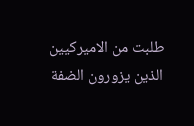طلبت من الاميركيين الذين يزورون الضفة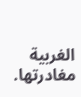الغربية مغادرتها.